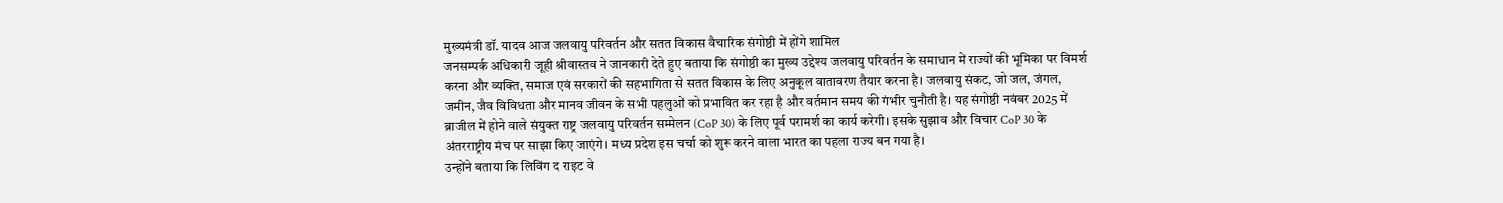मुख्यमंत्री डॉ. यादव आज जलवायु परिवर्तन और सतत विकास वैचारिक संगोष्ठी में होंगे शामिल
जनसम्पर्क अधिकारी जूही श्रीवास्तव ने जानकारी देते हुए बताया कि संगोष्ठी का मुख्य उद्देश्य जलवायु परिवर्तन के समाधान में राज्यों की भूमिका पर विमर्श करना और व्यक्ति, समाज एवं सरकारों की सहभागिता से सतत विकास के लिए अनुकूल वातावरण तैयार करना है। जलवायु संकट, जो जल, जंगल, जमीन, जैव विविधता और मानव जीवन के सभी पहलुओं को प्रभावित कर रहा है और वर्तमान समय की गंभीर चुनौती है। यह संगोष्ठी नवंबर 2025 में ब्राजील में होने वाले संयुक्त राष्ट्र जलवायु परिवर्तन सम्मेलन (CoP 30) के लिए पूर्व परामर्श का कार्य करेगी। इसके सुझाव और विचार CoP 30 के अंतरराष्ट्रीय मंच पर साझा किए जाएंगे। मध्य प्रदेश इस चर्चा को शुरू करने वाला भारत का पहला राज्य बन गया है।
उन्होंने बताया कि लिविंग द राइट वे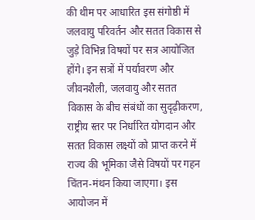की थीम पर आधारित इस संगोष्ठी में जलवायु परिवर्तन और सतत विकास से जुड़े विभिन्न विषयों पर सत्र आयोजित होंगे। इन सत्रों में पर्यावरण और जीवनशैली, जलवायु और सतत विकास के बीच संबंधों का सुदृढ़ीकरण, राष्ट्रीय स्तर पर निर्धारित योगदान और सतत विकास लक्ष्यों को प्राप्त करने में राज्य की भूमिका जैसे विषयों पर गहन चिंतन-मंथन किया जाएगा। इस आयोजन में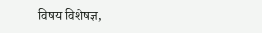विषय विशेषज्ञ,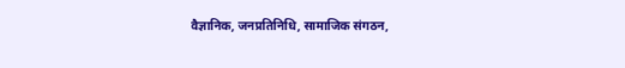वैज्ञानिक, जनप्रतिनिधि, सामाजिक संगठन,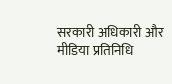सरकारी अधिकारी और मीडिया प्रतिनिधि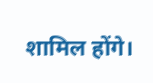शामिल होंगे।